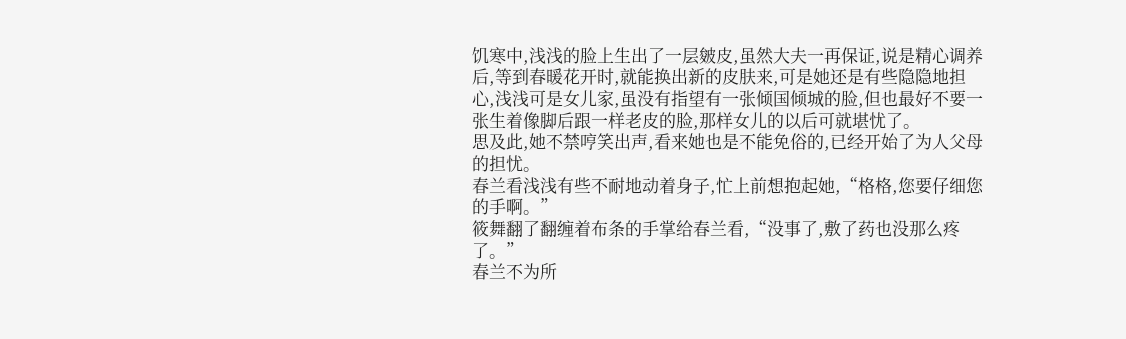饥寒中,浅浅的脸上生出了一层皴皮,虽然大夫一再保证,说是精心调养后,等到春暖花开时,就能换出新的皮肤来,可是她还是有些隐隐地担心,浅浅可是女儿家,虽没有指望有一张倾国倾城的脸,但也最好不要一张生着像脚后跟一样老皮的脸,那样女儿的以后可就堪忧了。
思及此,她不禁哼笑出声,看来她也是不能免俗的,已经开始了为人父母的担忧。
春兰看浅浅有些不耐地动着身子,忙上前想抱起她,“格格,您要仔细您的手啊。”
筱舞翻了翻缠着布条的手掌给春兰看,“没事了,敷了药也没那么疼了。”
春兰不为所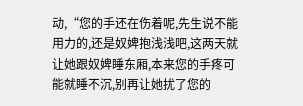动,“您的手还在伤着呢,先生说不能用力的,还是奴婢抱浅浅吧,这两天就让她跟奴婢睡东厢,本来您的手疼可能就睡不沉,别再让她扰了您的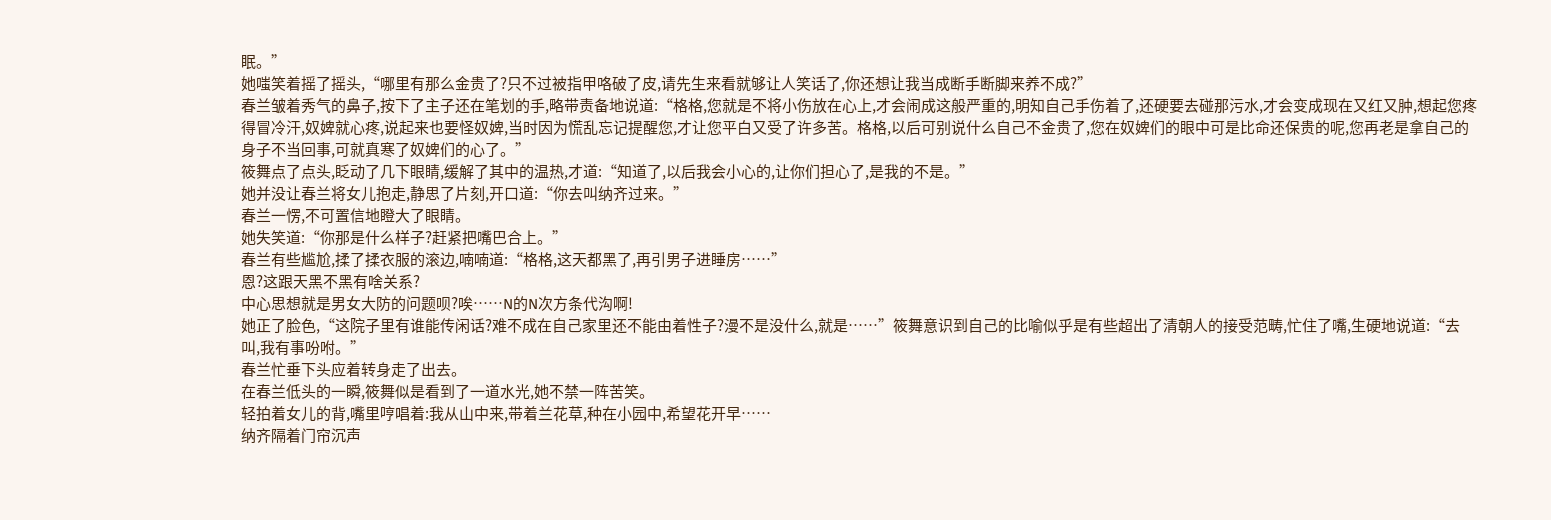眠。”
她嗤笑着摇了摇头,“哪里有那么金贵了?只不过被指甲咯破了皮,请先生来看就够让人笑话了,你还想让我当成断手断脚来养不成?”
春兰皱着秀气的鼻子,按下了主子还在笔划的手,略带责备地说道:“格格,您就是不将小伤放在心上,才会闹成这般严重的,明知自己手伤着了,还硬要去碰那污水,才会变成现在又红又肿,想起您疼得冒冷汗,奴婢就心疼,说起来也要怪奴婢,当时因为慌乱忘记提醒您,才让您平白又受了许多苦。格格,以后可别说什么自己不金贵了,您在奴婢们的眼中可是比命还保贵的呢,您再老是拿自己的身子不当回事,可就真寒了奴婢们的心了。”
筱舞点了点头,眨动了几下眼睛,缓解了其中的温热,才道:“知道了,以后我会小心的,让你们担心了,是我的不是。”
她并没让春兰将女儿抱走,静思了片刻,开口道:“你去叫纳齐过来。”
春兰一愣,不可置信地瞪大了眼睛。
她失笑道:“你那是什么样子?赶紧把嘴巴合上。”
春兰有些尴尬,揉了揉衣服的滚边,喃喃道:“格格,这天都黑了,再引男子进睡房……”
恩?这跟天黑不黑有啥关系?
中心思想就是男女大防的问题呗?唉……N的N次方条代沟啊!
她正了脸色,“这院子里有谁能传闲话?难不成在自己家里还不能由着性子?漫不是没什么,就是……”筱舞意识到自己的比喻似乎是有些超出了清朝人的接受范畴,忙住了嘴,生硬地说道:“去叫,我有事吩咐。”
春兰忙垂下头应着转身走了出去。
在春兰低头的一瞬,筱舞似是看到了一道水光,她不禁一阵苦笑。
轻拍着女儿的背,嘴里哼唱着:我从山中来,带着兰花草,种在小园中,希望花开早……
纳齐隔着门帘沉声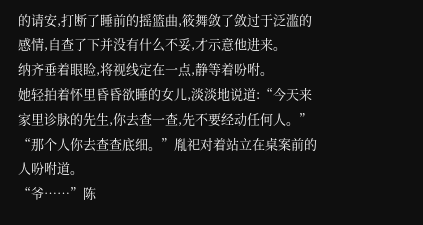的请安,打断了睡前的摇篮曲,筱舞敛了敛过于泛滥的感情,自查了下并没有什么不妥,才示意他进来。
纳齐垂着眼睑,将视线定在一点,静等着吩咐。
她轻拍着怀里昏昏欲睡的女儿,淡淡地说道:“今天来家里诊脉的先生,你去查一查,先不要经动任何人。”
“那个人你去查查底细。”胤祀对着站立在桌案前的人吩咐道。
“爷……”陈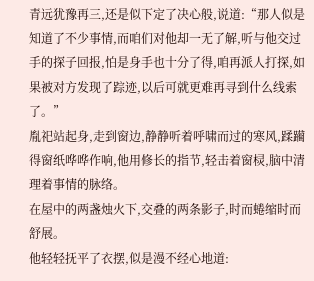青远犹豫再三,还是似下定了决心般,说道:“那人似是知道了不少事情,而咱们对他却一无了解,听与他交过手的探子回报,怕是身手也十分了得,咱再派人打探,如果被对方发现了踪迹,以后可就更难再寻到什么线索了。”
胤祀站起身,走到窗边,静静听着呼啸而过的寒风,蹂躏得窗纸哗哗作响,他用修长的指节,轻击着窗棂,脑中清理着事情的脉络。
在屋中的两盏烛火下,交叠的两条影子,时而蜷缩时而舒展。
他轻轻抚平了衣摆,似是漫不经心地道: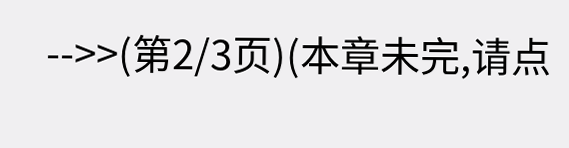-->>(第2/3页)(本章未完,请点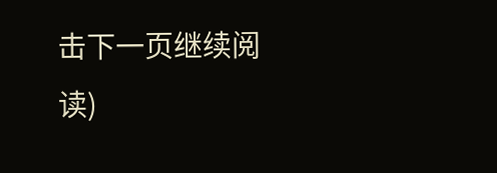击下一页继续阅读)